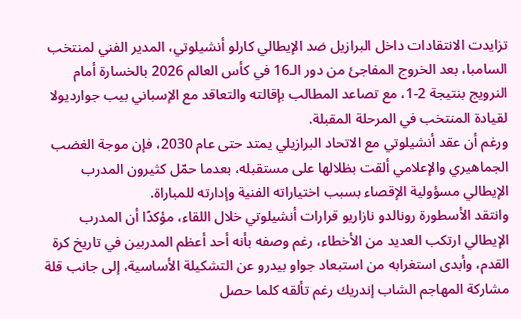تزايدت الانتقادات داخل البرازيل ضد الإيطالي كارلو أنشيلوتي، المدير الفني لمنتخب السامبا، بعد الخروج المفاجئ من دور الـ16 في كأس العالم 2026 بالخسارة أمام النرويج بنتيجة 2-1، مع تصاعد المطالب بإقالته والتعاقد مع الإسباني بيب جوارديولا لقيادة المنتخب في المرحلة المقبلة.
ورغم أن عقد أنشيلوتي مع الاتحاد البرازيلي يمتد حتى عام 2030، فإن موجة الغضب الجماهيري والإعلامي ألقت بظلالها على مستقبله، بعدما حمّل كثيرون المدرب الإيطالي مسؤولية الإقصاء بسبب اختياراته الفنية وإدارته للمباراة.
وانتقد الأسطورة رونالدو نازاريو قرارات أنشيلوتي خلال اللقاء، مؤكدًا أن المدرب الإيطالي ارتكب العديد من الأخطاء، رغم وصفه بأنه أحد أعظم المدربين في تاريخ كرة القدم، وأبدى استغرابه من استبعاد جواو بيدرو عن التشكيلة الأساسية، إلى جانب قلة مشاركة المهاجم الشاب إندريك رغم تألقه كلما حصل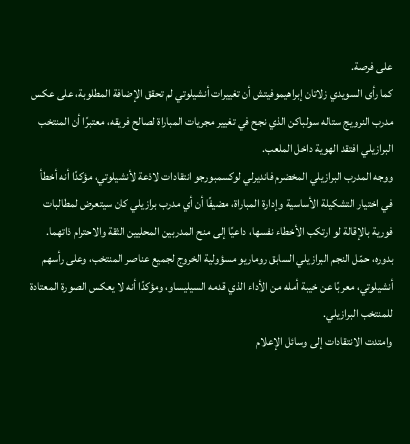على فرصة.
كما رأى السويدي زلاتان إبراهيموفيتش أن تغييرات أنشيلوتي لم تحقق الإضافة المطلوبة، على عكس مدرب النرويج ستاله سولباكن الذي نجح في تغيير مجريات المباراة لصالح فريقه، معتبرًا أن المنتخب البرازيلي افتقد الهوية داخل الملعب.
ووجه المدرب البرازيلي المخضرم فانديرلي لوكسمبورجو انتقادات لاذعة لأنشيلوتي، مؤكدًا أنه أخطأ في اختيار التشكيلة الأساسية وإدارة المباراة، مضيفًا أن أي مدرب برازيلي كان سيتعرض لمطالبات فورية بالإقالة لو ارتكب الأخطاء نفسها، داعيًا إلى منح المدربين المحليين الثقة والاحترام ذاتهما.
بدوره، حمّل النجم البرازيلي السابق روماريو مسؤولية الخروج لجميع عناصر المنتخب، وعلى رأسهم أنشيلوتي، معربًا عن خيبة أمله من الأداء الذي قدمه السيليساو، ومؤكدًا أنه لا يعكس الصورة المعتادة للمنتخب البرازيلي.
وامتدت الانتقادات إلى وسائل الإعلام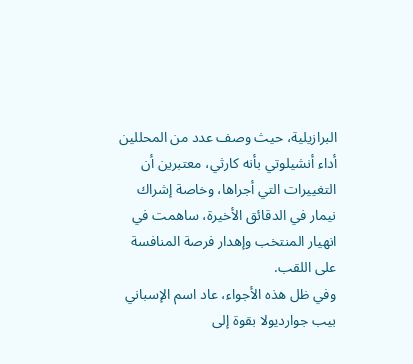البرازيلية، حيث وصف عدد من المحللين أداء أنشيلوتي بأنه كارثي، معتبرين أن التغييرات التي أجراها، وخاصة إشراك نيمار في الدقائق الأخيرة، ساهمت في انهيار المنتخب وإهدار فرصة المنافسة على اللقب.
وفي ظل هذه الأجواء، عاد اسم الإسباني بيب جوارديولا بقوة إلى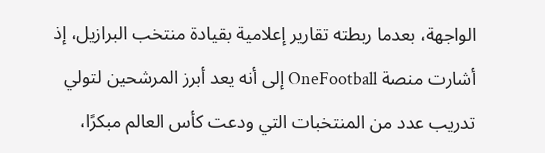الواجهة، بعدما ربطته تقارير إعلامية بقيادة منتخب البرازيل، إذ أشارت منصة OneFootball إلى أنه يعد أبرز المرشحين لتولي تدريب عدد من المنتخبات التي ودعت كأس العالم مبكرًا،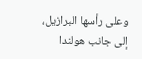وعلى رأسها البرازيل، إلى جانب هولندا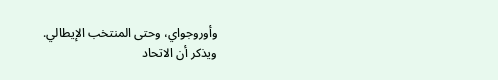وأوروجواي، وحتى المنتخب الإيطالي.
ويذكر أن الاتحاد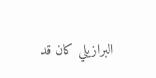البرازيلي كان قد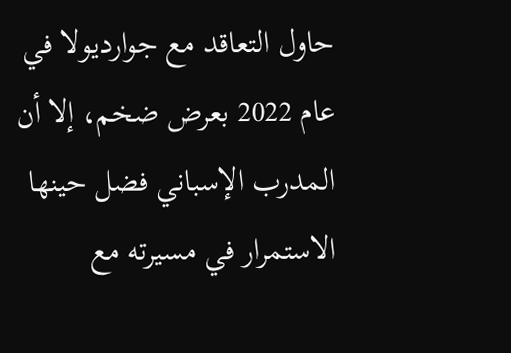حاول التعاقد مع جوارديولا في عام 2022 بعرض ضخم، إلا أن المدرب الإسباني فضل حينها الاستمرار في مسيرته مع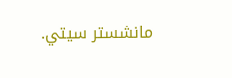مانشستر سيتي.